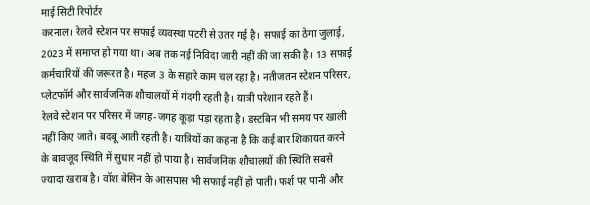माई सिटी रिपोर्टर
करनाल। रेलवे स्टेशन पर सफाई व्यवस्था पटरी से उतर गई है। सफाई का ठेगा जुलाई, 2023 में समाप्त हो गया था। अब तक नई निविदा जारी नहीं की जा सकी है। 13 सफाई कर्मचारियों की जरूरत है। महज 3 के सहारे काम चल रहा है। नतीजतन स्टेशन परिसर, प्लेटफॉर्म और सार्वजनिक शौचालयों में गंदगी रहती है। यात्री परेशान रहते हैं।
रेलवे स्टेशन पर परिसर में जगह-जगह कूड़ा पड़ा रहता है। डस्टबिन भी समय पर खाली नहीं किए जाते। बदबू आती रहती है। यात्रियों का कहना है कि कई बार शिकायत करने के बावजूद स्थिति में सुधार नहीं हो पाया है। सार्वजनिक शौचालयों की स्थिति सबसे ज्यादा खराब है। वॉश बेसिन के आसपास भी सफाई नहीं हो पाती। फर्श पर पानी और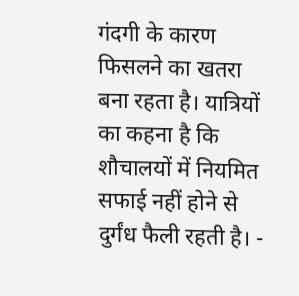गंदगी के कारण फिसलने का खतरा बना रहता है। यात्रियों का कहना है कि शौचालयों में नियमित सफाई नहीं होने से दुर्गंध फैली रहती है। -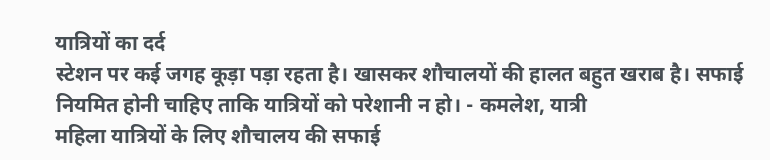यात्रियों का दर्द
स्टेशन पर कई जगह कूड़ा पड़ा रहता है। खासकर शौचालयों की हालत बहुत खराब है। सफाई नियमित होनी चाहिए ताकि यात्रियों को परेशानी न हो। - कमलेश, यात्री
महिला यात्रियों के लिए शौचालय की सफाई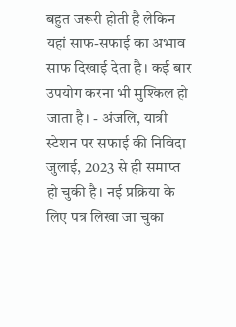बहुत जरूरी होती है लेकिन यहां साफ-सफाई का अभाव साफ दिखाई देता है। कई बार उपयोग करना भी मुश्किल हो जाता है। - अंजलि, यात्री
स्टेशन पर सफाई की निविदा जुलाई, 2023 से ही समाप्त हो चुकी है। नई प्रक्रिया के लिए पत्र लिखा जा चुका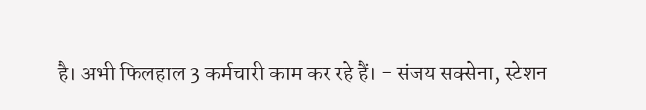है। अभी फिलहाल 3 कर्मचारी काम कर रहे हैं। - संजय सक्सेना, स्टेशन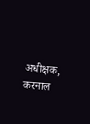अधीक्षक, करनाल